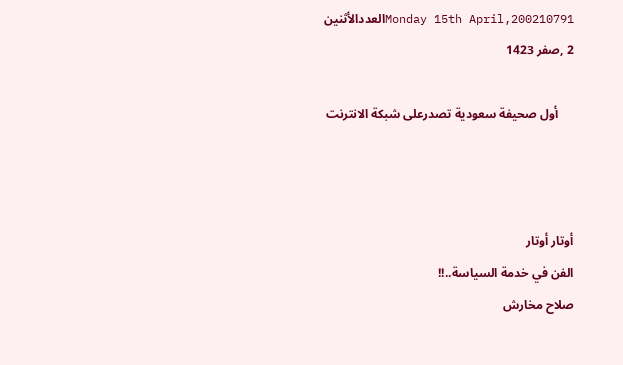Monday 15th April,200210791العددالأثنين 2 ,صفر 1423

     أول صحيفة سعودية تصدرعلى شبكة الانترنت



أوتار أوتار
الفن في خدمة السياسة..!!
صلاح مخارش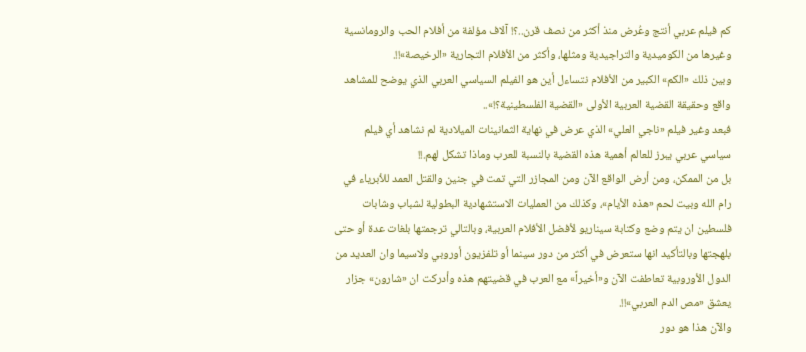كم فيلم عربي أنتج وعُرض منذ أكثر من نصف قرن..؟! آلاف مؤلفة من أفلام الحب والرومانسية وغيرها من الكوميدية والتراجيدية ومثلها، وأكثر من الأفلام التجارية «الرخيصة»!!.
وبين ذلك «الكم» الكبير من الأفلام نتساءل أين هو الفيلم السياسي العربي الذي يوضح للمشاهد واقع وحقيقة القضية العربية الأولى «القضية الفلسطينية؟!»..
فبعد وغير فيلم «ناجي العلي» الذي عرض في نهاية الثمانينات الميلادية لم نشاهد أي فيلم سياسي عربي يبرز للعالم أهمية هذه القضية بالنسبة للعرب وماذا تشكل لهم.!!
بل من الممكن، ومن أرض الواقع الآن ومن المجازر التي تمت في جنين والقتل العمد للأبرياء في رام الله وبيت لحم «هذه الأيام»، وكذلك من العمليات الاستشهادية البطولية لشباب وشابات فلسطين ان يتم وضع وكتابة سيناريو لأفضل الأفلام العربية، وبالتالي ترجمتها بلغات عدة أو حتى بلهجتها وبالتأكيد انها ستعرض في أكثر من دور سينما أو تلفزيون أوروبي ولاسيما وان العديد من الدول الأوروبية تعاطفت الآن و«أخيراً» مع العرب في قضيتهم هذه وأدركت ان «شارون» جزار يعشق «مص الدم العربي»!!.
والآن هذا هو دور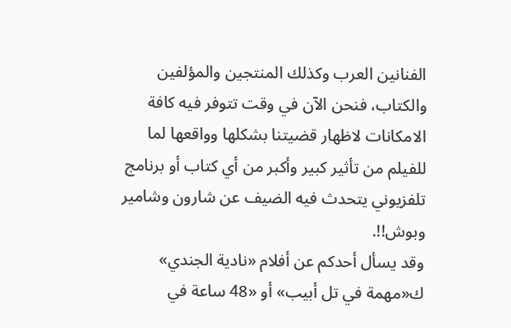الفنانين العرب وكذلك المنتجين والمؤلفين والكتاب، فنحن الآن في وقت تتوفر فيه كافة الامكانات لاظهار قضيتنا بشكلها وواقعها لما للفيلم من تأثير كبير وأكبر من أي كتاب أو برنامج تلفزيوني يتحدث فيه الضيف عن شارون وشامير وبوش!!.
وقد يسأل أحدكم عن أفلام «نادية الجندي» ك«مهمة في تل أبيب» أو «48 ساعة في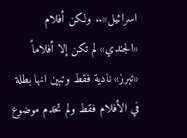اسرائيل».. ولكن أفلام «الجندي» لم تكن إلا أفلاماً «تبرز» نادية فقط وتبين انها بطلة في الأفلام فقط ولم تخدم موضوع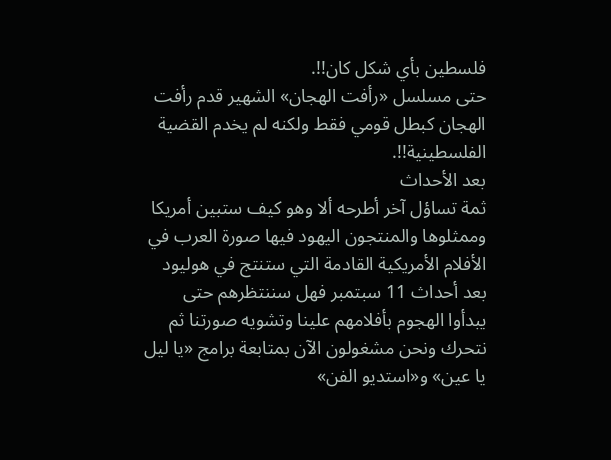فلسطين بأي شكل كان!!.
حتى مسلسل «رأفت الهجان» الشهير قدم رأفت الهجان كبطل قومي فقط ولكنه لم يخدم القضية الفلسطينية!!.
بعد الأحداث
ثمة تساؤل آخر أطرحه ألا وهو كيف ستبين أمريكا وممثلوها والمنتجون اليهود فيها صورة العرب في الأفلام الأمريكية القادمة التي ستنتج في هوليود بعد أحداث 11 سبتمبر فهل سننتظرهم حتى يبدأوا الهجوم بأفلامهم علينا وتشويه صورتنا ثم نتحرك ونحن مشغولون الآن بمتابعة برامج «يا ليل يا عين» و«استديو الفن»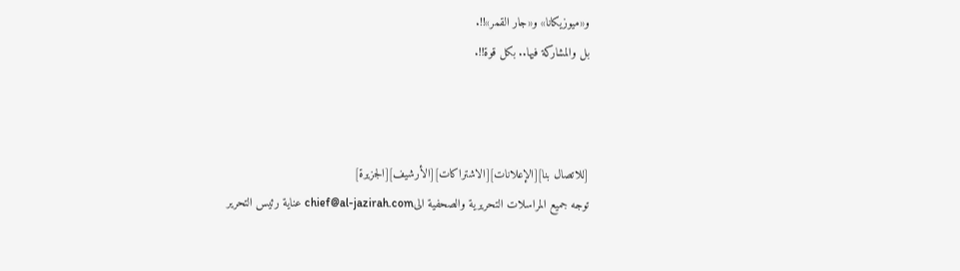و«ميوزيكانا» و«جار القمر»!!.
بل والمشاركة فيها.. بكل قوة!!.



[للاتصال بنا][الإعلانات][الاشتراكات][الأرشيف][الجزيرة]
توجه جميع المراسلات التحريرية والصحفية الىchief@al-jazirah.com عناية رئيس التحرير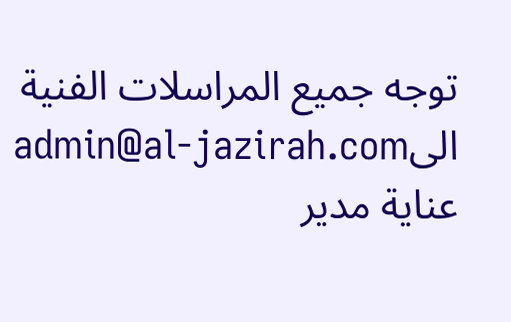توجه جميع المراسلات الفنية الىadmin@al-jazirah.com عناية مدير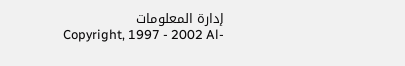إدارة المعلومات
Copyright, 1997 - 2002 Al-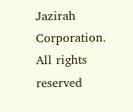Jazirah Corporation. All rights reserved